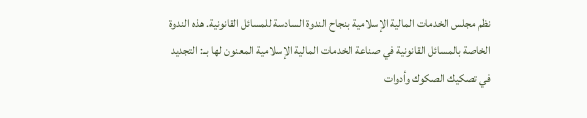نظم مجلس الخدمات المالية الإسلامية بنجاح الندوة السادسة للمسائل القانونية. هذه الندوة الخاصة بالمسائل القانونية في صناعة الخدمات المالية الإسلامية المعنون لها بــ: التجديد في تصكيك الصكوك وأدوات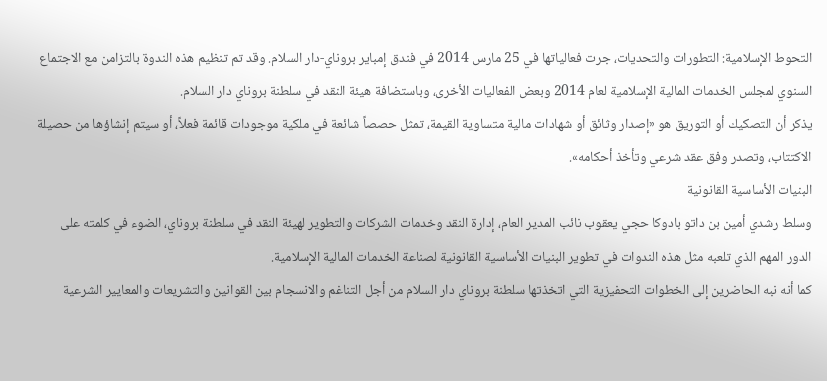التحوط الإسلامية: التطورات والتحديات، جرت فعالياتها في 25 مارس 2014 في فندق إمباير بروناي-دار السلام. وقد تم تنظيم هذه الندوة بالتزامن مع الاجتماع السنوي لمجلس الخدمات المالية الإسلامية لعام 2014 وبعض الفعاليات الأخرى، وباستضافة هيئة النقد في سلطنة بروناي دار السلام.
يذكر أن التصكيك أو التوريق هو «إصدار وثائق أو شهادات مالية متساوية القيمة، تمثل حصصاً شائعة في ملكية موجودات قائمة فعلاً، أو سيتم إنشاؤها من حصيلة الاكتتاب، وتصدر وفق عقد شرعي وتأخذ أحكامه».
البنيات الأساسية القانونية
وسلط رشدي أمين بن داتو بادوكا حجي يعقوب نائب المدير العام، إدارة النقد وخدمات الشركات والتطوير لهيئة النقد في سلطنة بروناي، الضوء في كلمته على الدور المهم الذي تلعبه مثل هذه الندوات في تطوير البنيات الأساسية القانونية لصناعة الخدمات المالية الإسلامية.
كما أنه نبه الحاضرين إلى الخطوات التحفيزية التي اتخذتها سلطنة بروناي دار السلام من أجل التناغم والانسجام بين القوانين والتشريعات والمعايير الشرعية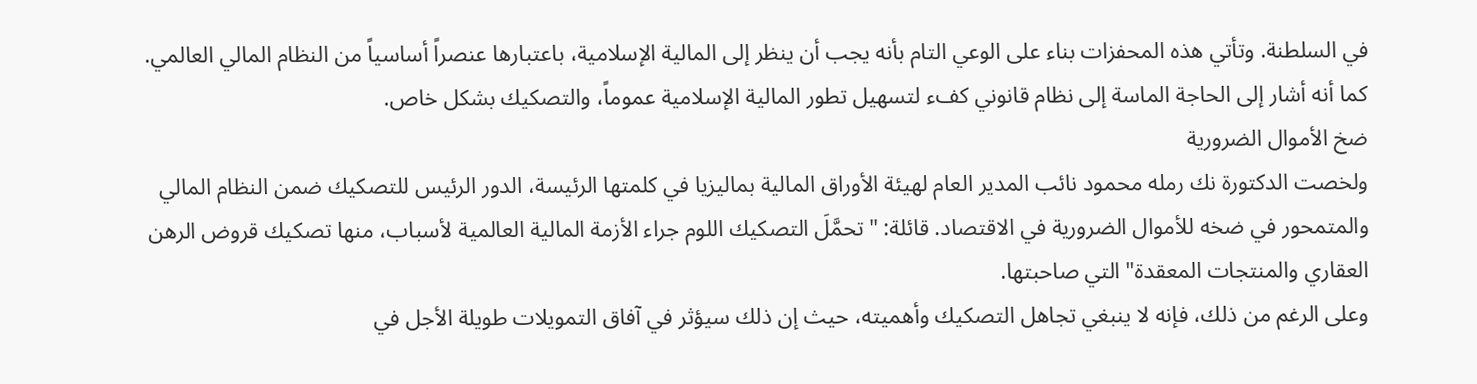في السلطنة. وتأتي هذه المحفزات بناء على الوعي التام بأنه يجب أن ينظر إلى المالية الإسلامية، باعتبارها عنصراً أساسياً من النظام المالي العالمي. كما أنه أشار إلى الحاجة الماسة إلى نظام قانوني كفء لتسهيل تطور المالية الإسلامية عموماً، والتصكيك بشكل خاص.
ضخ الأموال الضرورية
ولخصت الدكتورة نك رمله محمود نائب المدير العام لهيئة الأوراق المالية بماليزيا في كلمتها الرئيسة، الدور الرئيس للتصكيك ضمن النظام المالي والمتمحور في ضخه للأموال الضرورية في الاقتصاد. قائلة: "تحمَّلَ التصكيك اللوم جراء الأزمة المالية العالمية لأسباب، منها تصكيك قروض الرهن العقاري والمنتجات المعقدة" التي صاحبتها.
وعلى الرغم من ذلك، فإنه لا ينبغي تجاهل التصكيك وأهميته، حيث إن ذلك سيؤثر في آفاق التمويلات طويلة الأجل في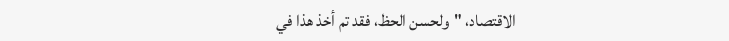الاقتصاد، "ولحسن الحظ، فقد تم أخذ هذا في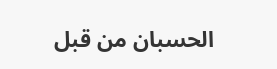الحسبان من قبل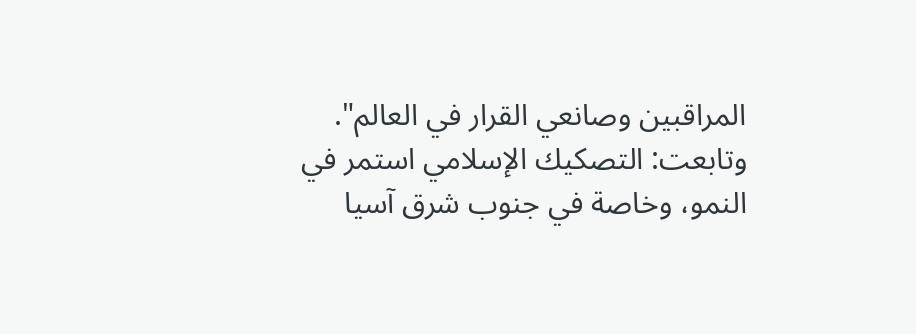المراقبين وصانعي القرار في العالم".
وتابعت: التصكيك الإسلامي استمر في النمو، وخاصة في جنوب شرق آسيا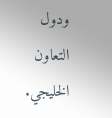ودول التعاون الخليجي.